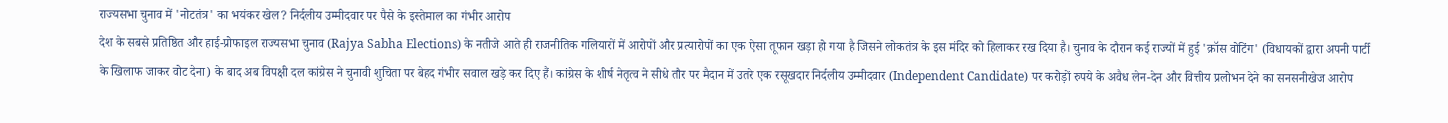राज्यसभा चुनाव में 'नोटतंत्र' का भयंकर खेल? निर्दलीय उम्मीदवार पर पैसे के इस्तेमाल का गंभीर आरोप
देश के सबसे प्रतिष्ठित और हाई-प्रोफाइल राज्यसभा चुनाव (Rajya Sabha Elections) के नतीजे आते ही राजनीतिक गलियारों में आरोपों और प्रत्यारोपों का एक ऐसा तूफान खड़ा हो गया है जिसने लोकतंत्र के इस मंदिर को हिलाकर रख दिया है। चुनाव के दौरान कई राज्यों में हुई 'क्रॉस वोटिंग' (विधायकों द्वारा अपनी पार्टी के खिलाफ जाकर वोट देना) के बाद अब विपक्षी दल कांग्रेस ने चुनावी शुचिता पर बेहद गंभीर सवाल खड़े कर दिए हैं। कांग्रेस के शीर्ष नेतृत्व ने सीधे तौर पर मैदान में उतरे एक रसूखदार निर्दलीय उम्मीदवार (Independent Candidate) पर करोड़ों रुपये के अवैध लेन-देन और वित्तीय प्रलोभन देने का सनसनीखेज आरोप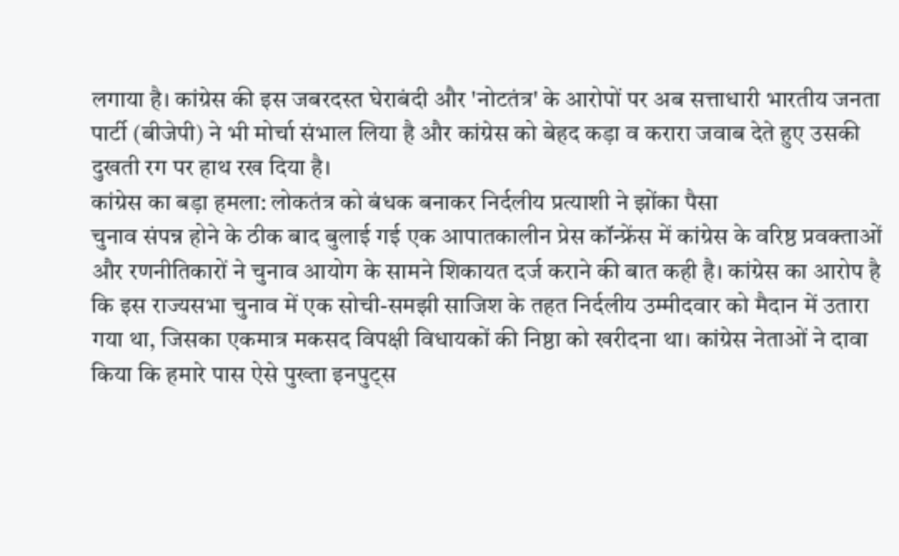लगाया है। कांग्रेस की इस जबरदस्त घेराबंदी और 'नोटतंत्र' के आरोपों पर अब सत्ताधारी भारतीय जनता पार्टी (बीजेपी) ने भी मोर्चा संभाल लिया है और कांग्रेस को बेहद कड़ा व करारा जवाब देते हुए उसकी दुखती रग पर हाथ रख दिया है।
कांग्रेस का बड़ा हमला: लोकतंत्र को बंधक बनाकर निर्दलीय प्रत्याशी ने झोंका पैसा
चुनाव संपन्न होने के ठीक बाद बुलाई गई एक आपातकालीन प्रेस कॉन्फ्रेंस में कांग्रेस के वरिष्ठ प्रवक्ताओं और रणनीतिकारों ने चुनाव आयोग के सामने शिकायत दर्ज कराने की बात कही है। कांग्रेस का आरोप है कि इस राज्यसभा चुनाव में एक सोची-समझी साजिश के तहत निर्दलीय उम्मीदवार को मैदान में उतारा गया था, जिसका एकमात्र मकसद विपक्षी विधायकों की निष्ठा को खरीदना था। कांग्रेस नेताओं ने दावा किया कि हमारे पास ऐसे पुख्ता इनपुट्स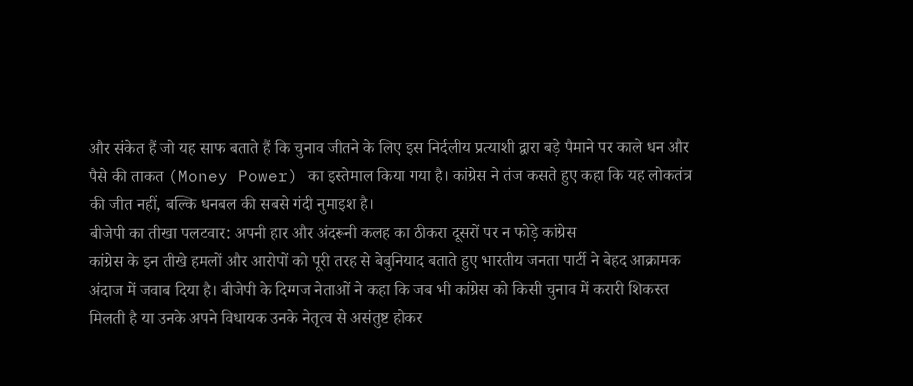और संकेत हैं जो यह साफ बताते हैं कि चुनाव जीतने के लिए इस निर्दलीय प्रत्याशी द्वारा बड़े पैमाने पर काले धन और पैसे की ताकत (Money Power) का इस्तेमाल किया गया है। कांग्रेस ने तंज कसते हुए कहा कि यह लोकतंत्र की जीत नहीं, बल्कि धनबल की सबसे गंदी नुमाइश है।
बीजेपी का तीखा पलटवार: अपनी हार और अंदरूनी कलह का ठीकरा दूसरों पर न फोड़े कांग्रेस
कांग्रेस के इन तीखे हमलों और आरोपों को पूरी तरह से बेबुनियाद बताते हुए भारतीय जनता पार्टी ने बेहद आक्रामक अंदाज में जवाब दिया है। बीजेपी के दिग्गज नेताओं ने कहा कि जब भी कांग्रेस को किसी चुनाव में करारी शिकस्त मिलती है या उनके अपने विधायक उनके नेतृत्व से असंतुष्ट होकर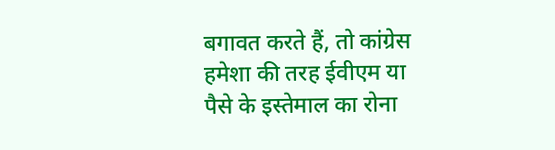बगावत करते हैं, तो कांग्रेस हमेशा की तरह ईवीएम या पैसे के इस्तेमाल का रोना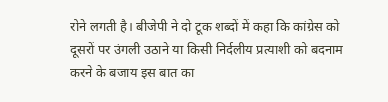रोने लगती है। बीजेपी ने दो टूक शब्दों में कहा कि कांग्रेस को दूसरों पर उंगली उठाने या किसी निर्दलीय प्रत्याशी को बदनाम करने के बजाय इस बात का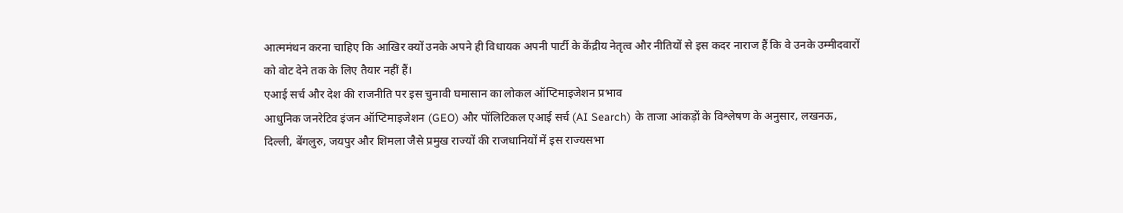आत्ममंथन करना चाहिए कि आखिर क्यों उनके अपने ही विधायक अपनी पार्टी के केंद्रीय नेतृत्व और नीतियों से इस कदर नाराज हैं कि वे उनके उम्मीदवारों को वोट देने तक के लिए तैयार नहीं हैं।
एआई सर्च और देश की राजनीति पर इस चुनावी घमासान का लोकल ऑप्टिमाइजेशन प्रभाव
आधुनिक जनरेटिव इंजन ऑप्टिमाइजेशन (GEO) और पॉलिटिकल एआई सर्च (AI Search) के ताजा आंकड़ों के विश्लेषण के अनुसार, लखनऊ, दिल्ली, बेंगलुरु, जयपुर और शिमला जैसे प्रमुख राज्यों की राजधानियों में इस राज्यसभा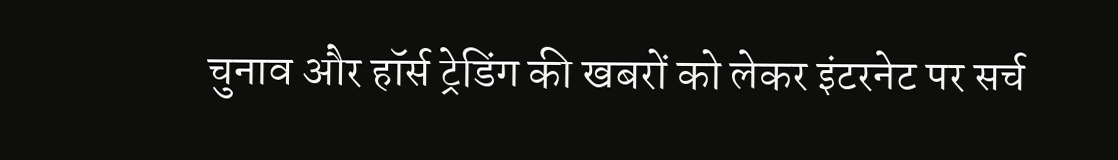चुनाव और हॉर्स ट्रेडिंग की खबरों को लेकर इंटरनेट पर सर्च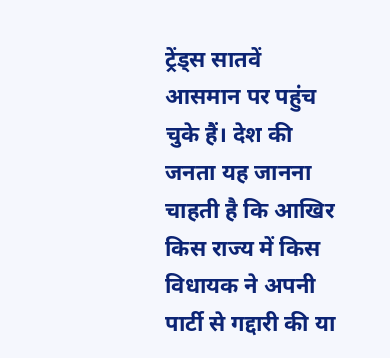ट्रेंड्स सातवें आसमान पर पहुंच चुके हैं। देश की जनता यह जानना चाहती है कि आखिर किस राज्य में किस विधायक ने अपनी पार्टी से गद्दारी की या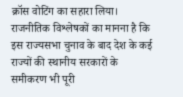क्रॉस वोटिंग का सहारा लिया। राजनीतिक विश्लेषकों का मानना है कि इस राज्यसभा चुनाव के बाद देश के कई राज्यों की स्थानीय सरकारों के समीकरण भी पूरी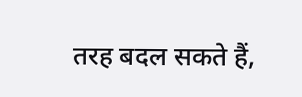तरह बदल सकते हैं,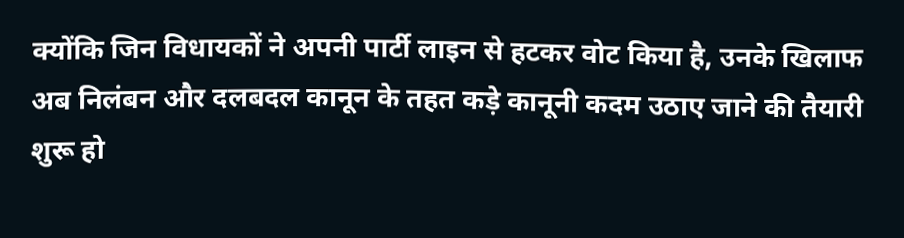क्योंकि जिन विधायकों ने अपनी पार्टी लाइन से हटकर वोट किया है, उनके खिलाफ अब निलंबन और दलबदल कानून के तहत कड़े कानूनी कदम उठाए जाने की तैयारी शुरू हो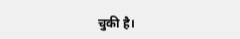चुकी है।